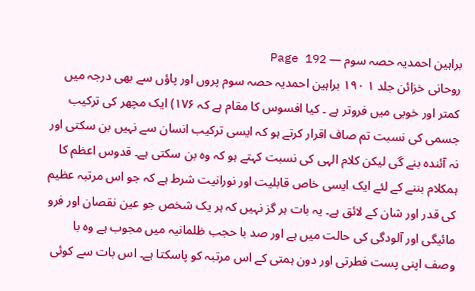براہین احمدیہ حصہ سوم — Page 192
روحانی خزائن جلد ۱ ١٩٠ براہین احمدیہ حصہ سوم پروں اور پاؤں سے بھی درجہ میں کمتر اور خوبی میں فروتر ہے ۔ کیا افسوس کا مقام ہے کہ ۱۷۶) ایک مچھر کی ترکیب جسمی کی نسبت تم صاف اقرار کرتے ہو کہ ایسی ترکیب انسان سے نہیں بن سکتی اور نہ آئندہ بنے گی لیکن کلام الہی کی نسبت کہتے ہو کہ وہ بن سکتی ہے۔ قدوس اعظم کا ہمکلام بننے کے لئے ایک ایسی خاص قابلیت اور نورانیت شرط ہے کہ جو اس مرتبہ عظیم کی قدر اور شان کے لائق ہے۔ یہ بات ہر گز نہیں کہ ہر یک شخص جو عین نقصان اور فرو مائیگی اور آلودگی کی حالت میں ہے اور صد با حجب ظلمانیہ میں مجوب ہے وہ با وصف اپنی پست فطرتی اور دون ہمتی کے اس مرتبہ کو پاسکتا ہے۔ اس بات سے کوئی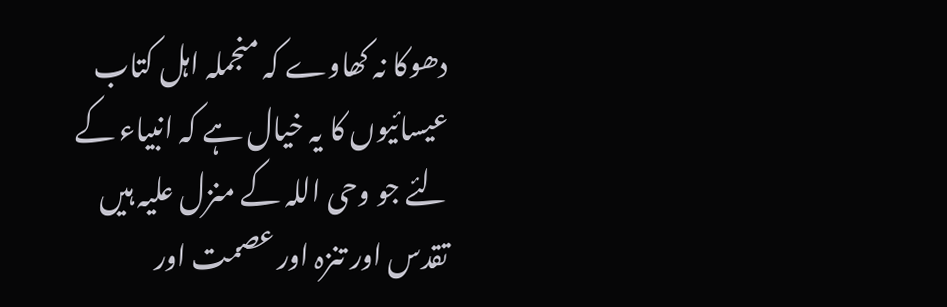دھوکا نہ کھاوے کہ منجملہ اہل کتاب عیسائیوں کا یہ خیال ہے کہ انبیاء کے لئے جو وحی اللہ کے منزل علیہ ہیں تقدس اور تنزہ اور عصمت اور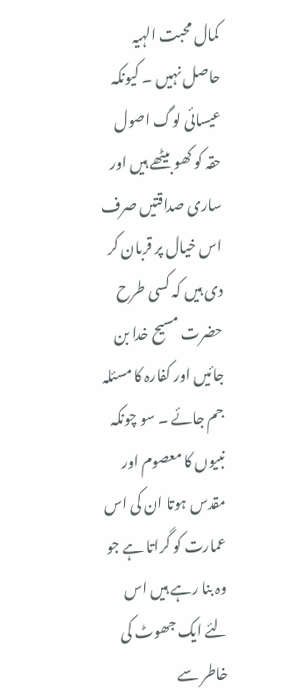کمال محبت الہیہ حاصل نہیں ۔ کیونکہ عیسائی لوگ اصول حقہ کو کھو بیٹھے ہیں اور ساری صداقتیں صرف اس خیال پر قربان کر دی ہیں کہ کسی طرح حضرت مسیح خدا بن جائیں اور کفارہ کا مسئلہ جم جائے ۔ سو چونکہ نبیوں کا معصوم اور مقدس ہوتا ان کی اس عمارت کو گراتا ہے جو وہ بنا رہے ہیں اس لئے ایک جھوٹ کی خاطر سے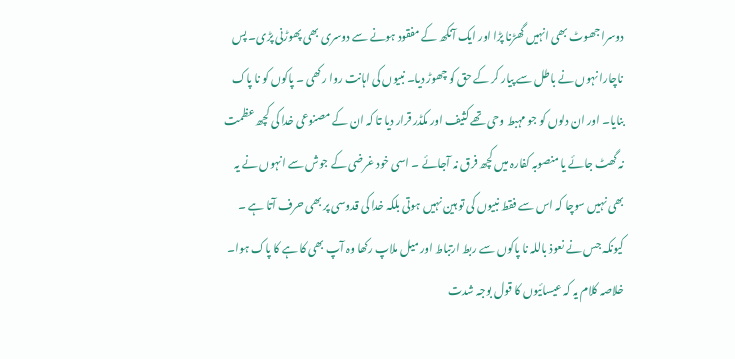دوسرا جھوٹ بھی انہیں گھڑنا پڑا اور ایک آنکھ کے مفقود ہونے سے دوسری بھی پھوڑنی پڑی۔ پس ناچارا نہوں نے باطل سے پیار کر کے حق کو چھوڑ دیا۔ نبیوں کی اہانت روا رکھی ۔ پاکوں کو نا پاک بنایا۔ اور ان دلوں کو جو مہبط وحی تھے کثیف اور مکڈر قرار دیا تا کہ ان کے مصنوعی خدا کی کچھ عظمت نہ گھٹ جائے یا منصوبہ کفارہ میں کچھ فرق نہ آجائے ۔ اسی خود غرضی کے جوش سے انہوں نے یہ بھی نہیں سوچا کہ اس سے فقط نبیوں کی تو ہین نہیں ہوتی بلکہ خدا کی قدوسی پر بھی حرف آتا ہے ۔ کیونکہ جس نے نعوذ باللہ نا پاکوں سے ربط ارتباط اور میل ملاپ رکھا وہ آپ بھی کا ہے کا پاک ہوا۔ خلاصہ کلام یہ کہ عیسائیوں کا قول بوجہ شدت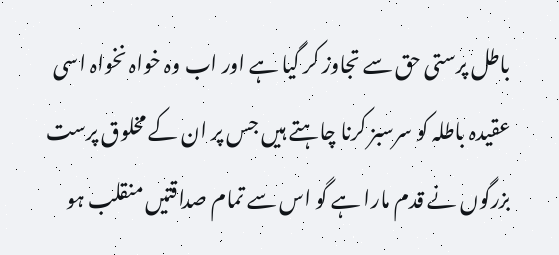باطل پرستی حق سے تجاوز کر گیا ہے اور اب وہ خواہ نخواہ اسی عقیدہ باطلہ کو سرسبز کرنا چاہتے ہیں جس پر ان کے مخلوق پرست بزرگوں نے قدم مارا ہے گو اس سے تمام صداقتیں منقلب ہو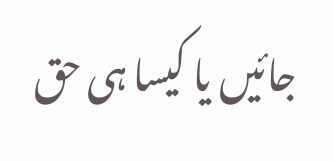جائیں یا کیسا ہی حق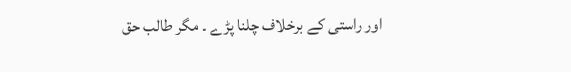اور راستی کے برخلاف چلنا پڑے ۔ مگر طالب حق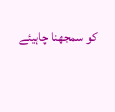کو سمجھنا چاہیئے